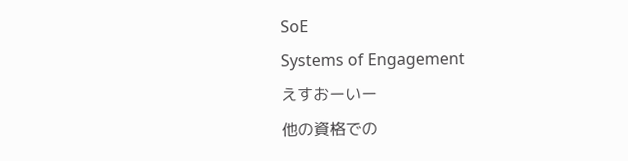SoE
Systems of Engagement
えすおーいー
他の資格での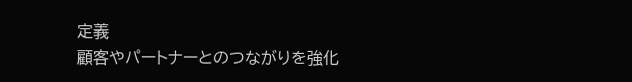定義
顧客やパートナーとのつながりを強化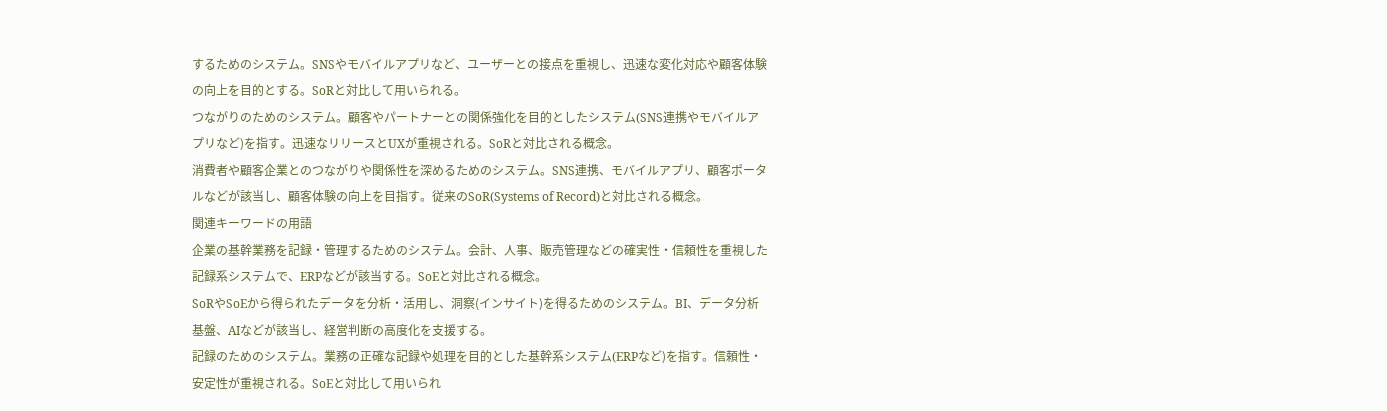するためのシステム。SNSやモバイルアプリなど、ユーザーとの接点を重視し、迅速な変化対応や顧客体験の向上を目的とする。SoRと対比して用いられる。
つながりのためのシステム。顧客やパートナーとの関係強化を目的としたシステム(SNS連携やモバイルアプリなど)を指す。迅速なリリースとUXが重視される。SoRと対比される概念。
消費者や顧客企業とのつながりや関係性を深めるためのシステム。SNS連携、モバイルアプリ、顧客ポータルなどが該当し、顧客体験の向上を目指す。従来のSoR(Systems of Record)と対比される概念。
関連キーワードの用語
企業の基幹業務を記録・管理するためのシステム。会計、人事、販売管理などの確実性・信頼性を重視した記録系システムで、ERPなどが該当する。SoEと対比される概念。
SoRやSoEから得られたデータを分析・活用し、洞察(インサイト)を得るためのシステム。BI、データ分析基盤、AIなどが該当し、経営判断の高度化を支援する。
記録のためのシステム。業務の正確な記録や処理を目的とした基幹系システム(ERPなど)を指す。信頼性・安定性が重視される。SoEと対比して用いられ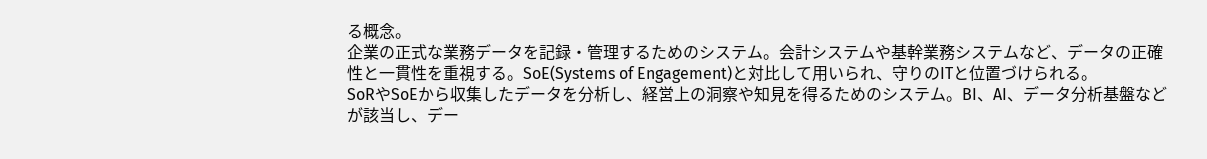る概念。
企業の正式な業務データを記録・管理するためのシステム。会計システムや基幹業務システムなど、データの正確性と一貫性を重視する。SoE(Systems of Engagement)と対比して用いられ、守りのITと位置づけられる。
SoRやSoEから収集したデータを分析し、経営上の洞察や知見を得るためのシステム。BI、AI、データ分析基盤などが該当し、デー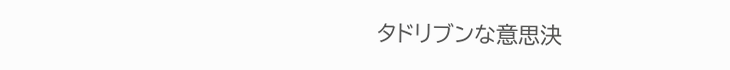タドリブンな意思決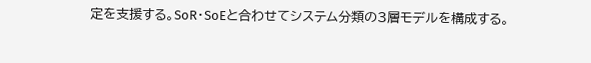定を支援する。SoR・SoEと合わせてシステム分類の3層モデルを構成する。